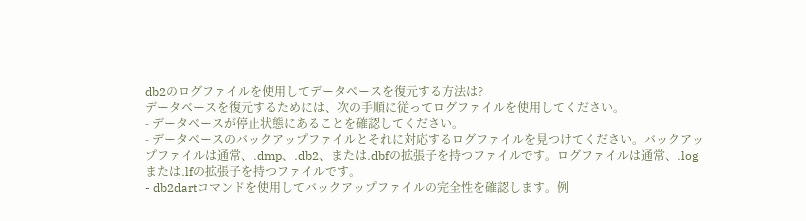db2のログファイルを使用してデータベースを復元する方法は?
データベースを復元するためには、次の手順に従ってログファイルを使用してください。
- データベースが停止状態にあることを確認してください。
- データベースのバックアップファイルとそれに対応するログファイルを見つけてください。バックアップファイルは通常、.dmp、.db2、または.dbfの拡張子を持つファイルです。ログファイルは通常、.logまたは.lfの拡張子を持つファイルです。
- db2dartコマンドを使用してバックアップファイルの完全性を確認します。例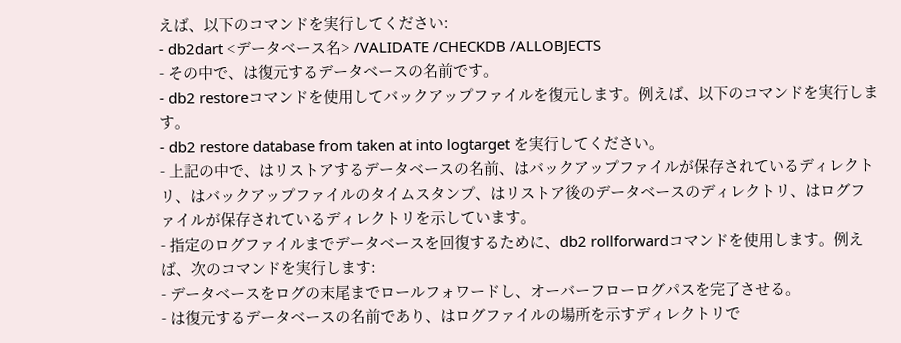えば、以下のコマンドを実行してください:
- db2dart <データベース名> /VALIDATE /CHECKDB /ALLOBJECTS
- その中で、は復元するデータベースの名前です。
- db2 restoreコマンドを使用してバックアップファイルを復元します。例えば、以下のコマンドを実行します。
- db2 restore database from taken at into logtarget を実行してください。
- 上記の中で、はリストアするデータベースの名前、はバックアップファイルが保存されているディレクトリ、はバックアップファイルのタイムスタンプ、はリストア後のデータベースのディレクトリ、はログファイルが保存されているディレクトリを示しています。
- 指定のログファイルまでデータベースを回復するために、db2 rollforwardコマンドを使用します。例えば、次のコマンドを実行します:
- データベースをログの末尾までロールフォワードし、オーバーフローログパスを完了させる。
- は復元するデータベースの名前であり、はログファイルの場所を示すディレクトリで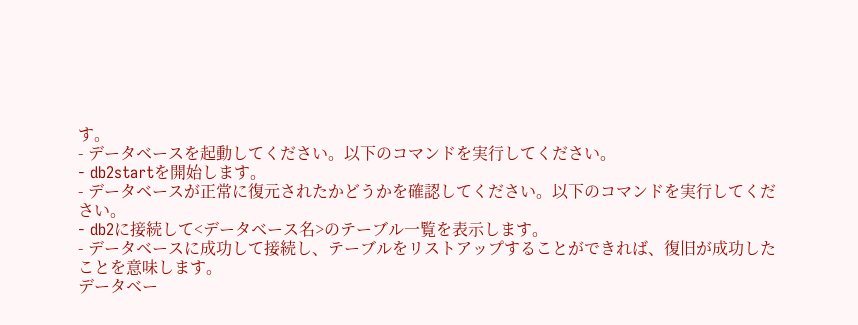す。
- データベースを起動してください。以下のコマンドを実行してください。
- db2startを開始します。
- データベースが正常に復元されたかどうかを確認してください。以下のコマンドを実行してください。
- db2に接続して<データベース名>のテーブル一覧を表示します。
- データベースに成功して接続し、テーブルをリストアップすることができれば、復旧が成功したことを意味します。
データベー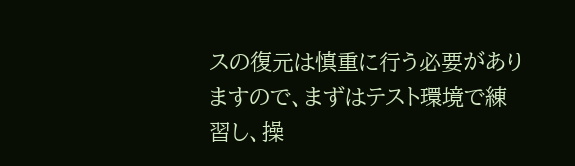スの復元は慎重に行う必要がありますので、まずはテスト環境で練習し、操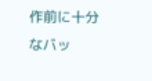作前に十分なバッ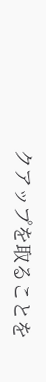クアップを取ることを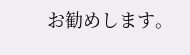お勧めします。